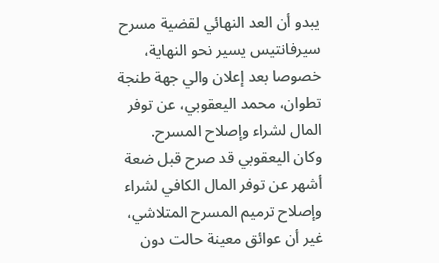يبدو أن العد النهائي لقضية مسرح سيرفانتيس يسير نحو النهاية، خصوصا بعد إعلان والي جهة طنجة تطوان، محمد اليعقوبي، عن توفر المال لشراء وإصلاح المسرح.
وكان اليعقوبي قد صرح قبل ضعة أشهر عن توفر المال الكافي لشراء وإصلاح ترميم المسرح المتلاشي، غير أن عوائق معينة حالت دون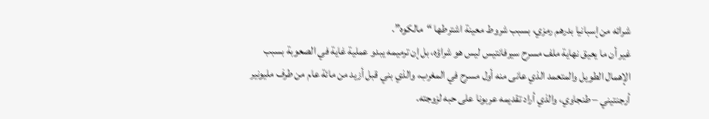شرائه من إسبانيا بدرهم رمزي، بسبب شروط معينة اشترطها “مالكوه”.
غير أن ما يعيق نهاية ملف مسرح سيرفانتيس ليس هو شراؤه، بل إن ترميمه يبدو عملية غاية في الصعوبة بسبب الإهمال الطويل والمتعمد الذي عانى منه أول مسرح في المغرب، والذي بني قبل أزيد من مائة عام من طرف مليونير أرجنتيني – طنجاوي، والذي أراد تقديمه عربونا على حبه لزوجته.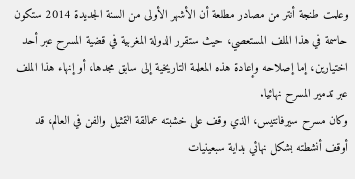وعلمت طنجة أنتر من مصادر مطلعة أن الأشهر الأولى من السنة الجديدة 2014 ستكون حاسمة في هذا الملف المستعصي، حيث ستقرر الدولة المغربية في قضية المسرح عبر أحد اختيارين، إما إصلاحه وإعادة هذه المعلمة التاريخية إلى سابق مجدها، أو إنهاء هذا الملف عبر تدمير المسرح نهائيا.
وكان مسرح سيرفانتيس، الذي وقف على خشبته عمالقة التمثيل والفن في العالم، قد أوقف أنشطته بشكل نهائي بداية سبعينيات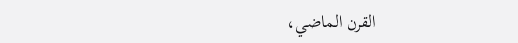القرن الماضي،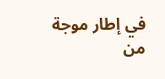في إطار موجة من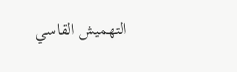التهميش القاسي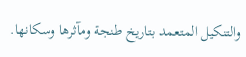والتنكيل المتعمد بتاريخ طنجة ومآثرها وسكانها.